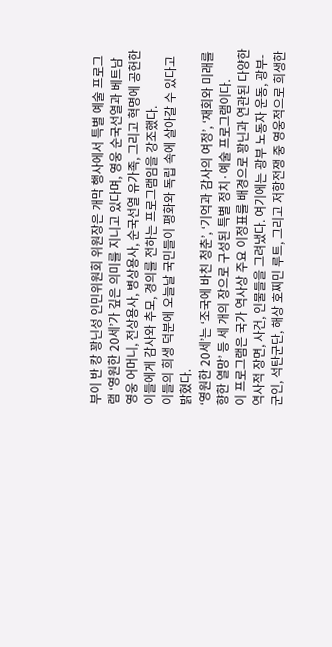부이 반 캉 꽝닌성 인민위원회 위원장은 개막 행사에서 특별 예술 프로그램 ‘영원한 20세’가 깊은 의미를 지니고 있다며, 영웅 순국선열과 베트남 영웅 어머니, 전상용사, 병상용사, 순국선열 유가족, 그리고 혁명에 공헌한 이들에게 감사와 추모, 경의를 전하는 프로그램임을 강조했다.
이들의 희생 덕분에 오늘날 국민들이 평화와 독립 속에 살아갈 수 있다고 밝혔다.
‘영원한 20세’는 ‘조국에 바친 청춘’, ‘기억과 감사의 여정’, ‘재회와 미래를 향한 열망’ 등 세 개의 장으로 구성된 특별 정치·예술 프로그램이다.
이 프로그램은 국가 역사상 주요 이정표를 배경으로 꽝닌과 연관된 다양한 역사적 장면, 사건, 인물들을 그려냈다. 여기에는 광부 노동자 운동, 광부-군인, 석탄군단, 해상 호찌민 루트, 그리고 저항전쟁 중 영웅적으로 희생한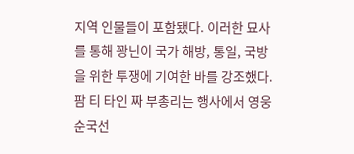지역 인물들이 포함됐다. 이러한 묘사를 통해 꽝닌이 국가 해방, 통일, 국방을 위한 투쟁에 기여한 바를 강조했다.
팜 티 타인 짜 부총리는 행사에서 영웅 순국선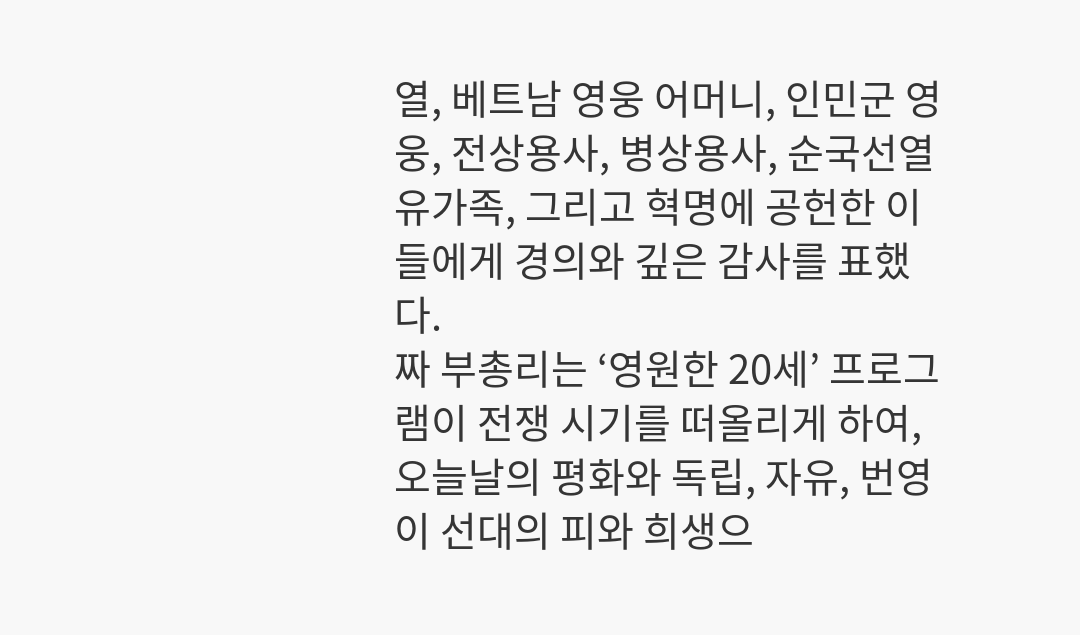열, 베트남 영웅 어머니, 인민군 영웅, 전상용사, 병상용사, 순국선열 유가족, 그리고 혁명에 공헌한 이들에게 경의와 깊은 감사를 표했다.
짜 부총리는 ‘영원한 20세’ 프로그램이 전쟁 시기를 떠올리게 하여, 오늘날의 평화와 독립, 자유, 번영이 선대의 피와 희생으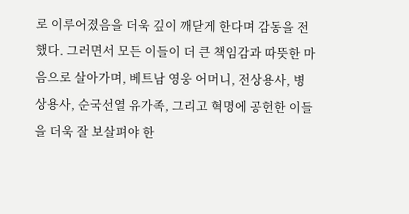로 이루어졌음을 더욱 깊이 깨닫게 한다며 감동을 전했다. 그러면서 모든 이들이 더 큰 책임감과 따뜻한 마음으로 살아가며, 베트남 영웅 어머니, 전상용사, 병상용사, 순국선열 유가족, 그리고 혁명에 공헌한 이들을 더욱 잘 보살펴야 한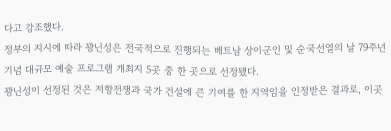다고 강조했다.
정부의 지시에 따라 꽝닌성은 전국적으로 진행되는 베트남 상이군인 및 순국선열의 날 79주년 기념 대규모 예술 프로그램 개최지 5곳 중 한 곳으로 선정됐다.
꽝닌성이 선정된 것은 저항전쟁과 국가 건설에 큰 기여를 한 지역임을 인정받은 결과로, 이곳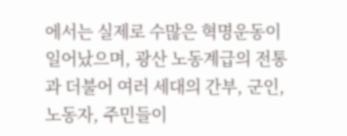에서는 실제로 수많은 혁명운동이 일어났으며, 광산 노동계급의 전통과 더불어 여러 세대의 간부, 군인, 노동자, 주민들이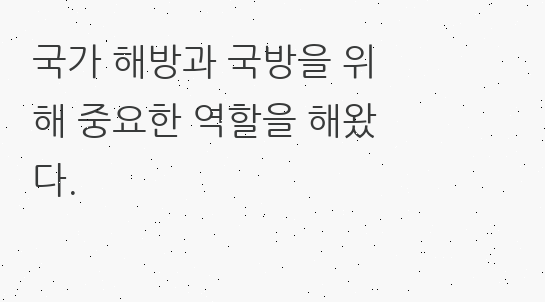국가 해방과 국방을 위해 중요한 역할을 해왔다.